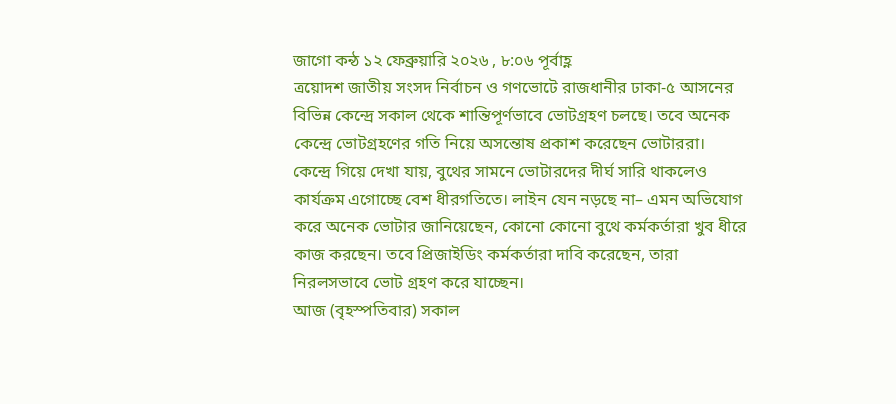জাগো কন্ঠ ১২ ফেব্রুয়ারি ২০২৬ , ৮:০৬ পূর্বাহ্ণ
ত্রয়োদশ জাতীয় সংসদ নির্বাচন ও গণভোটে রাজধানীর ঢাকা-৫ আসনের বিভিন্ন কেন্দ্রে সকাল থেকে শান্তিপূর্ণভাবে ভোটগ্রহণ চলছে। তবে অনেক কেন্দ্রে ভোটগ্রহণের গতি নিয়ে অসন্তোষ প্রকাশ করেছেন ভোটাররা।
কেন্দ্রে গিয়ে দেখা যায়, বুথের সামনে ভোটারদের দীর্ঘ সারি থাকলেও কার্যক্রম এগোচ্ছে বেশ ধীরগতিতে। লাইন যেন নড়ছে না– এমন অভিযোগ করে অনেক ভোটার জানিয়েছেন, কোনো কোনো বুথে কর্মকর্তারা খুব ধীরে কাজ করছেন। তবে প্রিজাইডিং কর্মকর্তারা দাবি করেছেন, তারা নিরলসভাবে ভোট গ্রহণ করে যাচ্ছেন।
আজ (বৃহস্পতিবার) সকাল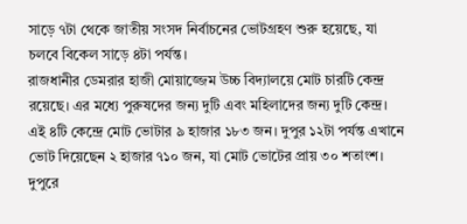সাড়ে ৭টা থেকে জাতীয় সংসদ নির্বাচনের ভোটগ্রহণ শুরু হয়েছে, যা চলবে বিকেল সাড়ে ৪টা পর্যন্ত।
রাজধানীর ডেমরার হাজী মোয়াজ্জেম উচ্চ বিদ্যালয়ে মোট চারটি কেন্দ্র রয়েছে। এর মধ্যে পুরুষদের জন্য দুটি এবং মহিলাদের জন্য দুটি কেন্দ্র। এই ৪টি কেন্দ্রে মোট ভোটার ৯ হাজার ১৮৩ জন। দুপুর ১২টা পর্যন্ত এখানে ভোট দিয়েছেন ২ হাজার ৭১০ জন, যা মোট ভোটের প্রায় ৩০ শতাংশ। দুপুরে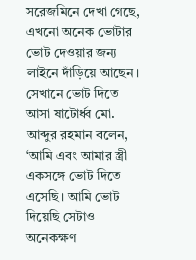সরেজমিনে দেখা গেছে, এখনো অনেক ভোটার ভোট দেওয়ার জন্য লাইনে দাঁড়িয়ে আছেন।
সেখানে ভোট দিতে আসা ষাটোর্ধ্ব মো. আব্দুর রহমান বলেন, ‘আমি এবং আমার স্ত্রী একসঙ্গে ভোট দিতে এসেছি। আমি ভোট দিয়েছি সেটাও অনেকক্ষণ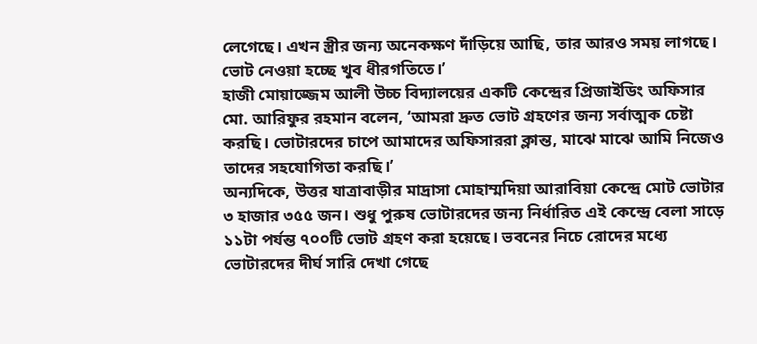লেগেছে। এখন স্ত্রীর জন্য অনেকক্ষণ দাঁড়িয়ে আছি, তার আরও সময় লাগছে। ভোট নেওয়া হচ্ছে খুব ধীরগতিতে।’
হাজী মোয়াজ্জেম আলী উচ্চ বিদ্যালয়ের একটি কেন্দ্রের প্রিজাইডিং অফিসার মো. আরিফুর রহমান বলেন, ‘আমরা দ্রুত ভোট গ্রহণের জন্য সর্বাত্মক চেষ্টা করছি। ভোটারদের চাপে আমাদের অফিসাররা ক্লান্ত, মাঝে মাঝে আমি নিজেও তাদের সহযোগিতা করছি।’
অন্যদিকে, উত্তর যাত্রাবাড়ীর মাদ্রাসা মোহাম্মদিয়া আরাবিয়া কেন্দ্রে মোট ভোটার ৩ হাজার ৩৫৫ জন। শুধু পুরুষ ভোটারদের জন্য নির্ধারিত এই কেন্দ্রে বেলা সাড়ে ১১টা পর্যন্ত ৭০০টি ভোট গ্রহণ করা হয়েছে। ভবনের নিচে রোদের মধ্যে ভোটারদের দীর্ঘ সারি দেখা গেছে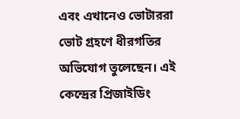এবং এখানেও ভোটাররা ভোট গ্রহণে ধীরগতির অভিযোগ তুলেছেন। এই কেন্দ্রের প্রিজাইডিং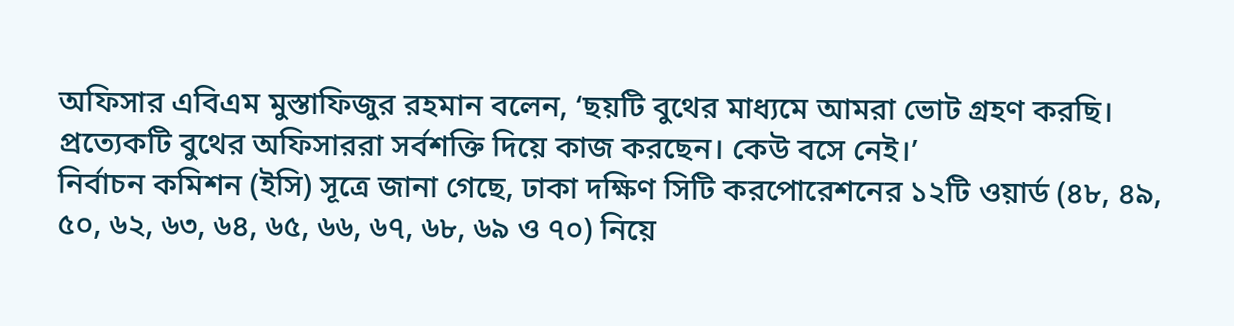অফিসার এবিএম মুস্তাফিজুর রহমান বলেন, ‘ছয়টি বুথের মাধ্যমে আমরা ভোট গ্রহণ করছি। প্রত্যেকটি বুথের অফিসাররা সর্বশক্তি দিয়ে কাজ করছেন। কেউ বসে নেই।’
নির্বাচন কমিশন (ইসি) সূত্রে জানা গেছে, ঢাকা দক্ষিণ সিটি করপোরেশনের ১২টি ওয়ার্ড (৪৮, ৪৯, ৫০, ৬২, ৬৩, ৬৪, ৬৫, ৬৬, ৬৭, ৬৮, ৬৯ ও ৭০) নিয়ে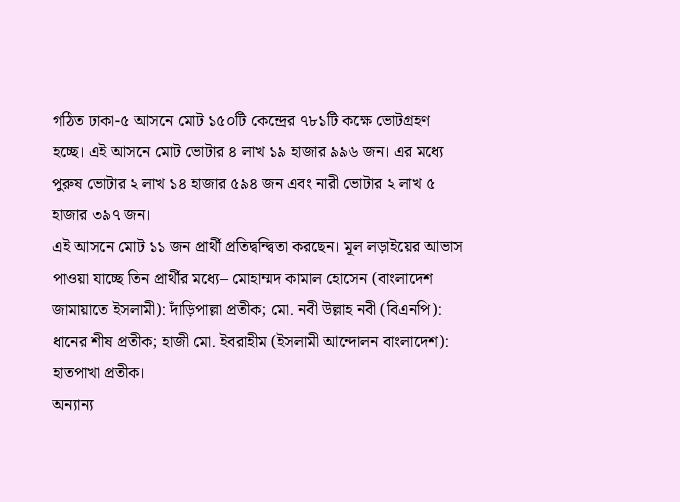গঠিত ঢাকা-৫ আসনে মোট ১৫০টি কেন্দ্রের ৭৮১টি কক্ষে ভোটগ্রহণ হচ্ছে। এই আসনে মোট ভোটার ৪ লাখ ১৯ হাজার ৯৯৬ জন। এর মধ্যে পুরুষ ভোটার ২ লাখ ১৪ হাজার ৫৯৪ জন এবং নারী ভোটার ২ লাখ ৫ হাজার ৩৯৭ জন।
এই আসনে মোট ১১ জন প্রার্থী প্রতিদ্বন্দ্বিতা করছেন। মূল লড়াইয়ের আভাস পাওয়া যাচ্ছে তিন প্রার্থীর মধ্যে– মোহাম্মদ কামাল হোসেন (বাংলাদেশ জামায়াতে ইসলামী): দাঁড়িপাল্লা প্রতীক; মো. নবী উল্লাহ নবী (বিএনপি): ধানের শীষ প্রতীক; হাজী মো. ইবরাহীম (ইসলামী আন্দোলন বাংলাদেশ): হাতপাখা প্রতীক।
অন্যান্য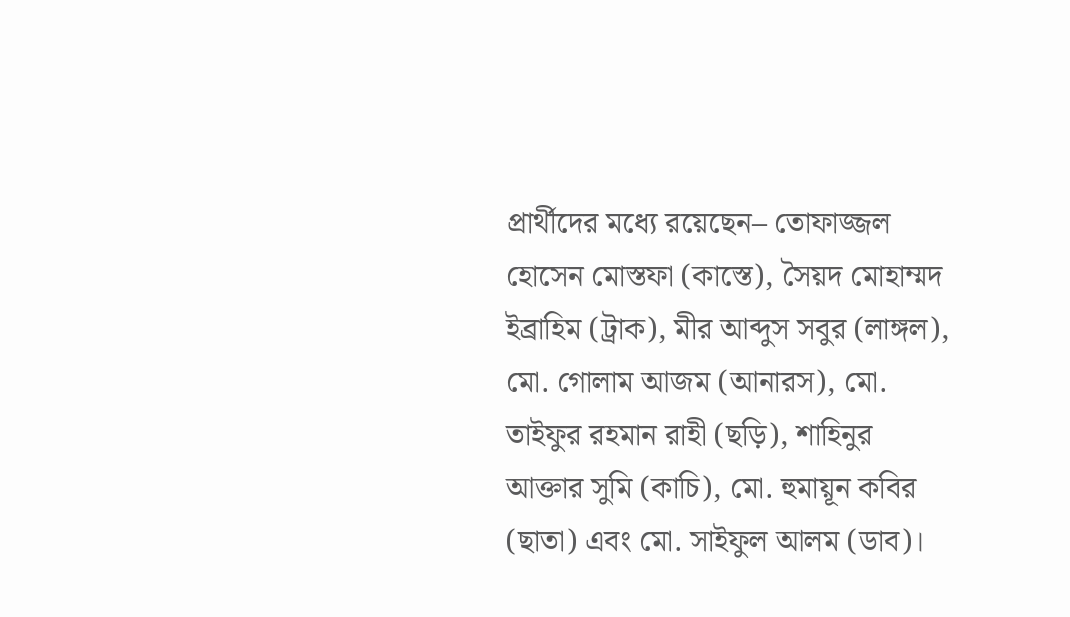প্রার্থীদের মধ্যে রয়েছেন– তোফাজ্জল হোসেন মোস্তফা (কাস্তে), সৈয়দ মোহাম্মদ ইব্রাহিম (ট্রাক), মীর আব্দুস সবুর (লাঙ্গল), মো. গোলাম আজম (আনারস), মো. তাইফুর রহমান রাহী (ছড়ি), শাহিনুর আক্তার সুমি (কাচি), মো. হুমায়ূন কবির (ছাতা) এবং মো. সাইফুল আলম (ডাব)।